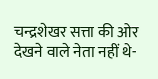चन्द्रशेखर सत्ता की ओर देखने वाले नेता नहीं थे-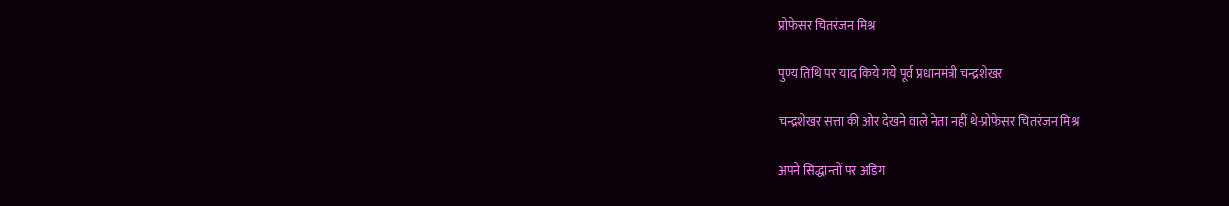प्रोफेसर चितरंजन मिश्र

पुण्य तिथि पर याद किये गये पूर्व प्रधानमंत्री चन्द्रशेखर

चन्द्रशेखर सत्ता की ओर देखने वाले नेता नहीं थे-प्रोफेसर चितरंजन मिश्र

अपने सिद्धान्तों पर अडिग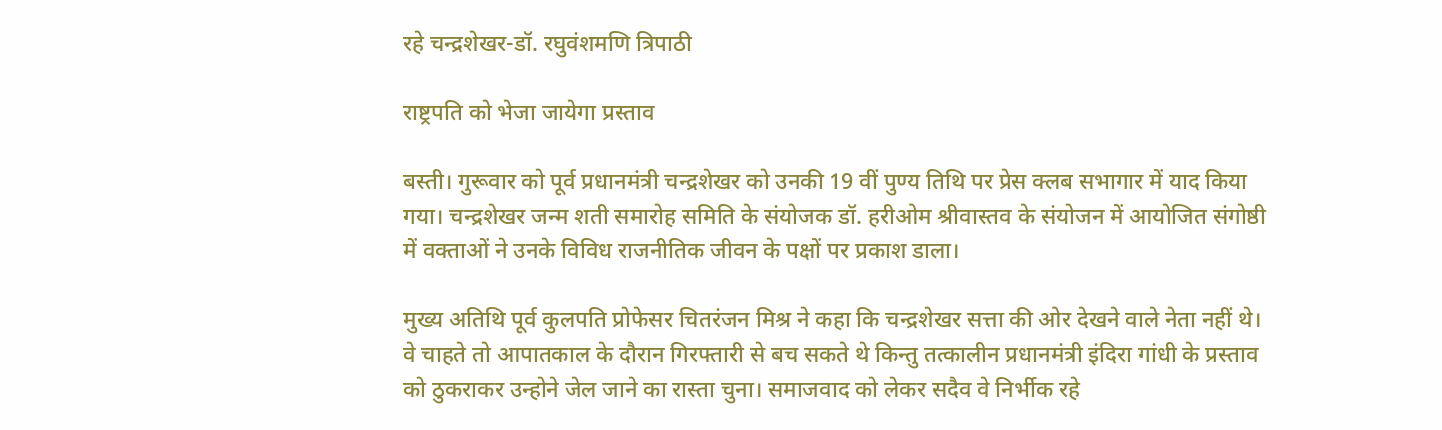रहे चन्द्रशेखर-डॉ. रघुवंशमणि त्रिपाठी

राष्ट्रपति को भेजा जायेगा प्रस्ताव

बस्ती। गुरूवार को पूर्व प्रधानमंत्री चन्द्रशेखर को उनकी 19 वीं पुण्य तिथि पर प्रेस क्लब सभागार में याद किया गया। चन्द्रशेखर जन्म शती समारोह समिति के संयोजक डॉ. हरीओम श्रीवास्तव के संयोजन में आयोजित संगोष्ठी में वक्ताओं ने उनके विविध राजनीतिक जीवन के पक्षों पर प्रकाश डाला।

मुख्य अतिथि पूर्व कुलपति प्रोफेसर चितरंजन मिश्र ने कहा कि चन्द्रशेखर सत्ता की ओर देखने वाले नेता नहीं थे। वे चाहते तो आपातकाल के दौरान गिरफ्तारी से बच सकते थे किन्तु तत्कालीन प्रधानमंत्री इंदिरा गांधी के प्रस्ताव को ठुकराकर उन्होने जेल जाने का रास्ता चुना। समाजवाद को लेकर सदैव वे निर्भीक रहे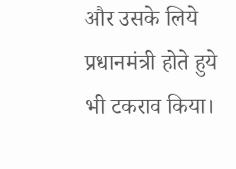और उसके लिये प्रधानमंत्री होते हुये भी टकराव किया।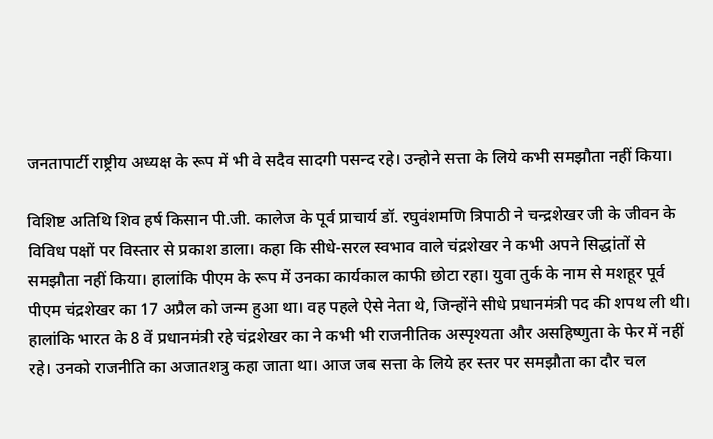जनतापार्टी राष्ट्रीय अध्यक्ष के रूप में भी वे सदैव सादगी पसन्द रहे। उन्होने सत्ता के लिये कभी समझौता नहीं किया।

विशिष्ट अतिथि शिव हर्ष किसान पी.जी. कालेज के पूर्व प्राचार्य डॉ. रघुवंशमणि त्रिपाठी ने चन्द्रशेखर जी के जीवन के विविध पक्षों पर विस्तार से प्रकाश डाला। कहा कि सीधे-सरल स्वभाव वाले चंद्रशेखर ने कभी अपने सिद्धांतों से समझौता नहीं किया। हालांकि पीएम के रूप में उनका कार्यकाल काफी छोटा रहा। युवा तुर्क के नाम से मशहूर पूर्व पीएम चंद्रशेखर का 17 अप्रैल को जन्म हुआ था। वह पहले ऐसे नेता थे, जिन्होंने सीधे प्रधानमंत्री पद की शपथ ली थी। हालांकि भारत के 8 वें प्रधानमंत्री रहे चंद्रशेखर का ने कभी भी राजनीतिक अस्पृश्यता और असहिष्णुता के फेर में नहीं रहे। उनको राजनीति का अजातशत्रु कहा जाता था। आज जब सत्ता के लिये हर स्तर पर समझौता का दौर चल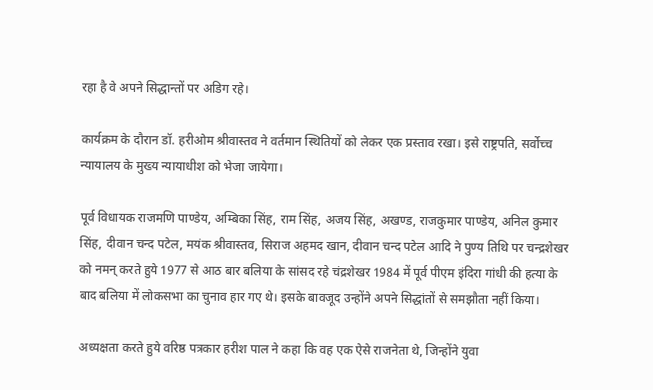रहा है वे अपने सिद्धान्तों पर अडिग रहे।

कार्यक्रम के दौरान डॉ. हरीओम श्रीवास्तव ने वर्तमान स्थितियों को लेकर एक प्रस्ताव रखा। इसे राष्ट्रपति, सर्वोच्च न्यायालय के मुख्य न्यायाधीश को भेजा जायेगा।

पूर्व विधायक राजमणि पाण्डेय, अम्बिका सिंह, राम सिंह, अजय सिंह, अखण्ड, राजकुमार पाण्डेय, अनिल कुमार सिंह, दीवान चन्द पटेल, मयंक श्रीवास्तव, सिराज अहमद खान, दीवान चन्द पटेल आदि ने पुण्य तिथि पर चन्द्रशेखर को नमन् करते हुये 1977 से आठ बार बलिया के सांसद रहे चंद्रशेखर 1984 में पूर्व पीएम इंदिरा गांधी की हत्या के बाद बलिया में लोकसभा का चुनाव हार गए थे। इसके बावजूद उन्होंने अपने सिद्धांतों से समझौता नहीं किया।

अध्यक्षता करते हुये वरिष्ठ पत्रकार हरीश पाल ने कहा कि वह एक ऐसे राजनेता थे, जिन्होंने युवा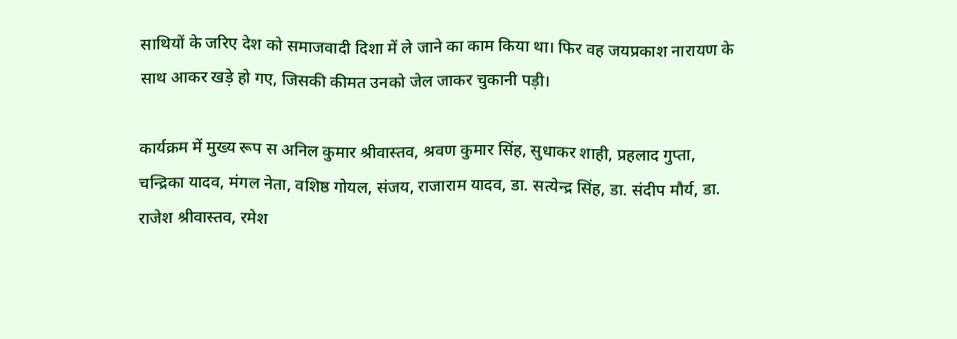साथियों के जरिए देश को समाजवादी दिशा में ले जाने का काम किया था। फिर वह जयप्रकाश नारायण के साथ आकर खड़े हो गए, जिसकी कीमत उनको जेल जाकर चुकानी पड़ी।

कार्यक्रम में मुख्य रूप स अनिल कुमार श्रीवास्तव, श्रवण कुमार सिंह, सुधाकर शाही, प्रहलाद गुप्ता, चन्द्रिका यादव, मंगल नेता, वशिष्ठ गोयल, संजय, राजाराम यादव, डा. सत्येन्द्र सिंह, डा. संदीप मौर्य, डा. राजेश श्रीवास्तव, रमेश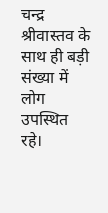चन्द्र श्रीवास्तव के साथ ही बड़ी संख्या में लोग उपस्थित रहे।